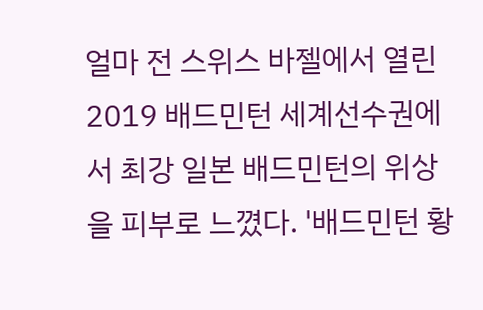얼마 전 스위스 바젤에서 열린 2019 배드민턴 세계선수권에서 최강 일본 배드민턴의 위상을 피부로 느꼈다. '배드민턴 황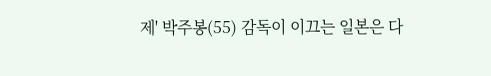제' 박주봉(55) 감독이 이끄는 일본은 다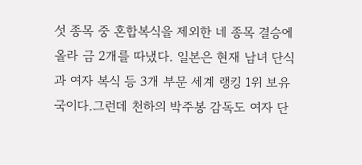섯 종목 중 혼합복식을 제외한 네 종목 결승에 올라 금 2개를 따냈다. 일본은 현재 남녀 단식과 여자 복식 등 3개 부문 세계 랭킹 1위 보유국이다.그런데 천하의 박주봉 감독도 여자 단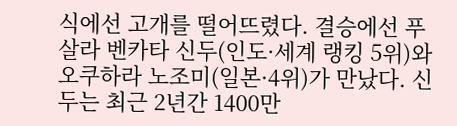식에선 고개를 떨어뜨렸다. 결승에선 푸살라 벤카타 신두(인도·세계 랭킹 5위)와 오쿠하라 노조미(일본·4위)가 만났다. 신두는 최근 2년간 1400만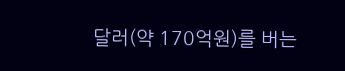달러(약 170억원)를 버는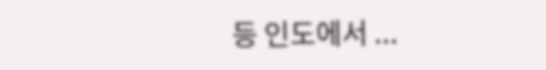등 인도에서 ...